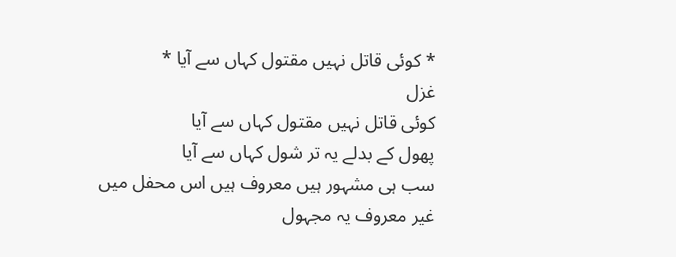* کوئی قاتل نہیں مقتول کہاں سے آیا *
غزل
کوئی قاتل نہیں مقتول کہاں سے آیا
پھول کے بدلے یہ تر شول کہاں سے آیا
سب ہی مشہور ہیں معروف ہیں اس محفل میں
غیر معروف یہ مجہول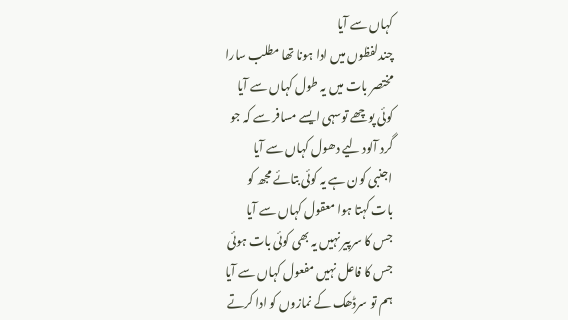کہاں سے آیا
چندلفظوں میں ادا ہونا تھا مطلب سارا
مختصر بات میں یہ طول کہاں سے آیا
کوئی پوچھے توسہی ایسے مسافر سے کہ جو
گرد آلود لیے دھول کہاں سے آیا
اجنبی کون ہے یہ کوئی بتائے مجھ کو
بات کہتا ہوا معقول کہاں سے آیا
جس کا سرپیر نہیں یہ بھی کوئی بات ہوئی
جس کا فاعل نہیں مفعول کہاں سے آیا
ہم تو سرڈھک کے نمازوں کو ادا کرتے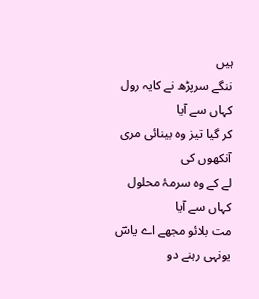ہیں
ننگے سرپڑھ نے کایہ رول کہاں سے آیا
کر گیا تیز وہ بینائی مری آنکھوں کی
لے کے وہ سرمۂ محلول کہاں سے آیا
مت بلائو مجھے اے یاسؔ یونہی رہنے دو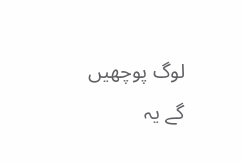لوگ پوچھیں گے یہ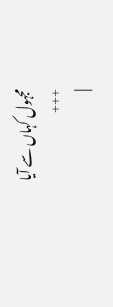مجہول کہاں سے آیا
+++
|